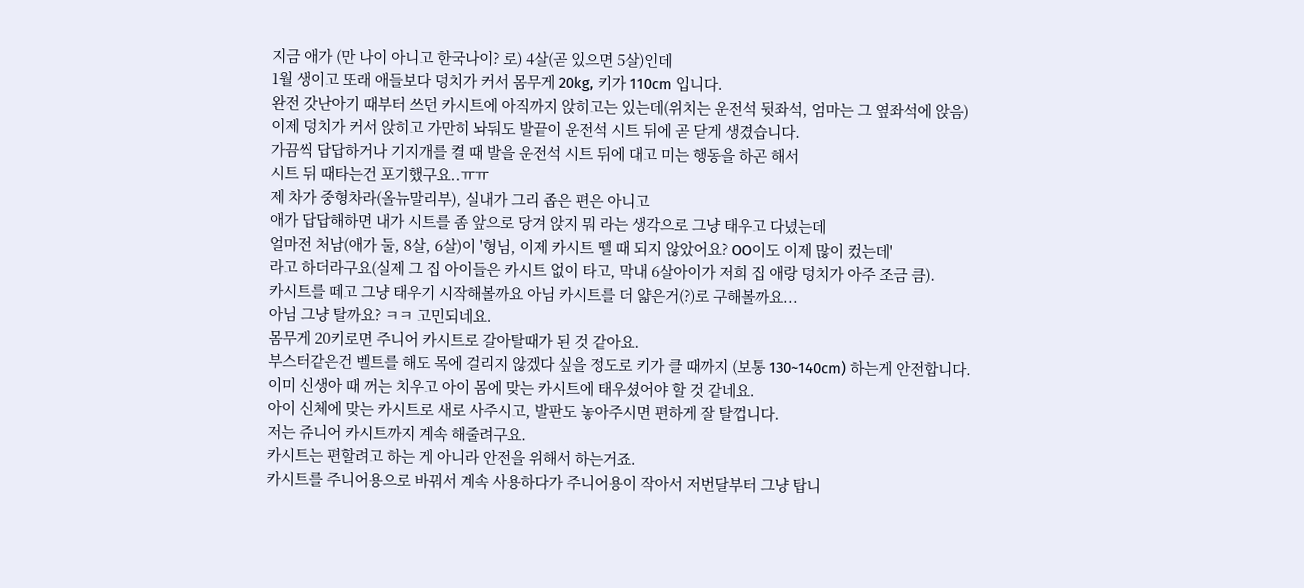지금 애가 (만 나이 아니고 한국나이? 로) 4살(곧 있으면 5살)인데
1월 생이고 또래 애들보다 덩치가 커서 몸무게 20kg, 키가 110cm 입니다.
완전 갓난아기 때부터 쓰던 카시트에 아직까지 앉히고는 있는데(위치는 운전석 뒷좌석, 엄마는 그 옆좌석에 앉음)
이제 덩치가 커서 앉히고 가만히 놔둬도 발끝이 운전석 시트 뒤에 곧 닫게 생겼습니다.
가끔씩 답답하거나 기지개를 켤 때 발을 운전석 시트 뒤에 대고 미는 행동을 하곤 해서
시트 뒤 때타는건 포기했구요..ㅠㅠ
제 차가 중형차라(올뉴말리부), 실내가 그리 좁은 편은 아니고
애가 답답해하면 내가 시트를 좀 앞으로 당겨 앉지 뭐 라는 생각으로 그냥 태우고 다녔는데
얼마전 처남(애가 둘, 8살, 6살)이 '형님, 이제 카시트 뗄 때 되지 않았어요? OO이도 이제 많이 컸는데'
라고 하더라구요(실제 그 집 아이들은 카시트 없이 타고, 막내 6살아이가 저희 집 애랑 덩치가 아주 조금 큼).
카시트를 떼고 그냥 태우기 시작해볼까요 아님 카시트를 더 얇은거(?)로 구해볼까요...
아님 그냥 탈까요? ㅋㅋ 고민되네요.
몸무게 20키로면 주니어 카시트로 갈아탈때가 된 것 같아요.
부스터같은건 벨트를 해도 목에 걸리지 않겠다 싶을 정도로 키가 클 때까지 (보통 130~140cm) 하는게 안전합니다.
이미 신생아 때 꺼는 치우고 아이 몸에 맞는 카시트에 태우셨어야 할 것 같네요.
아이 신체에 맞는 카시트로 새로 사주시고, 발판도 놓아주시면 편하게 잘 탈껍니다.
저는 쥬니어 카시트까지 계속 해줄려구요.
카시트는 편할려고 하는 게 아니라 안전을 위해서 하는거죠.
카시트를 주니어용으로 바꿔서 계속 사용하다가 주니어용이 작아서 저번달부터 그냥 탑니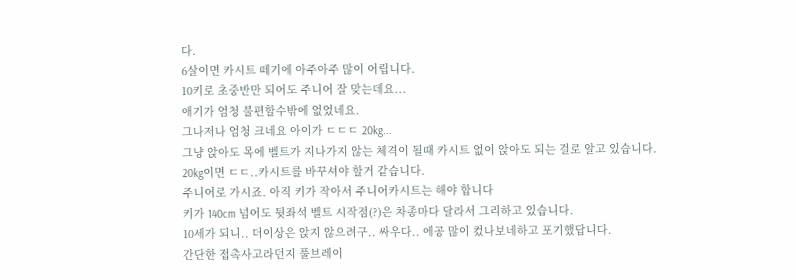다.
6살이면 카시트 떼기에 아주아주 많이 어립니다.
10키로 초중반만 되어도 주니어 잘 맞는데요...
애기가 엄청 불편할수밖에 없었네요.
그나저나 엄청 크네요 아이가 ㄷㄷㄷ 20kg...
그냥 앉아도 목에 벨트가 지나가지 않는 체격이 될때 카시트 없이 앉아도 되는 걸로 알고 있습니다.
20kg이면 ㄷㄷ..카시트를 바꾸셔야 할거 같습니다.
주니어로 가시죠. 아직 키가 작아서 주니어카시트는 해야 합니다
키가 140cm 넘어도 뒷좌석 벨트 시작점(?)은 차종마다 달라서 그리하고 있습니다.
10세가 되니.. 더이상은 앉지 않으려구.. 싸우다.. 에공 많이 컸나보네하고 포기했답니다.
간단한 접촉사고라던지 풀브레이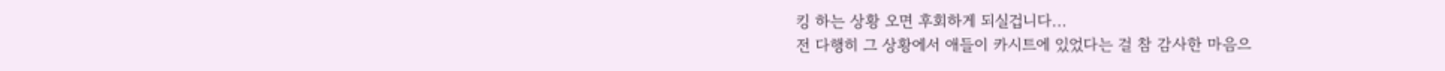킹 하는 상황 오면 후회하게 되실겁니다...
전 다행히 그 상황에서 애들이 카시트에 있었다는 걸 참 감사한 마음으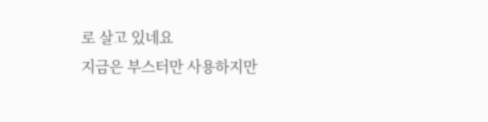로 살고 있네요
지금은 부스터만 사용하지만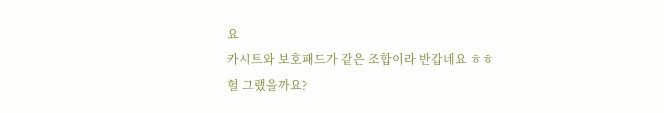요
카시트와 보호패드가 같은 조합이라 반갑네요 ㅎㅎ
헐 그랬을까요?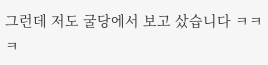그런데 저도 굴당에서 보고 샀습니다 ㅋㅋㅋ